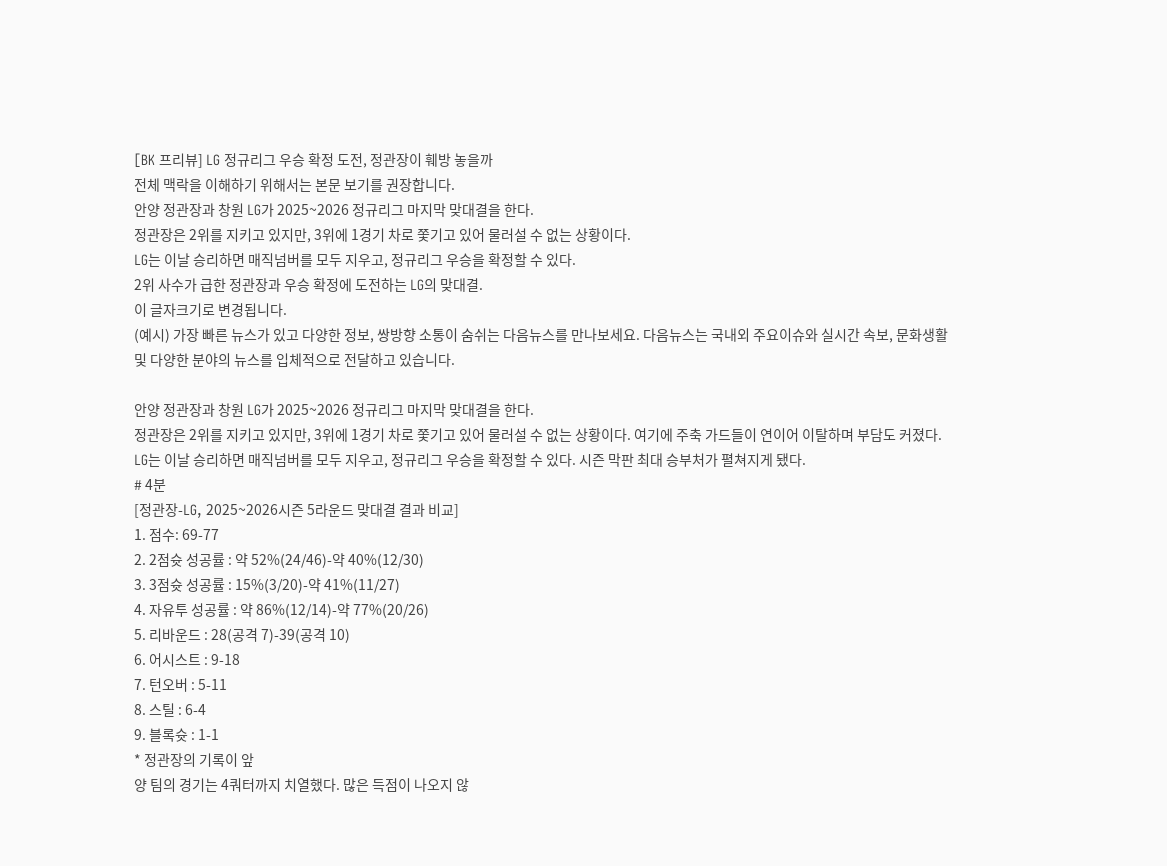[BK 프리뷰] LG 정규리그 우승 확정 도전, 정관장이 훼방 놓을까
전체 맥락을 이해하기 위해서는 본문 보기를 권장합니다.
안양 정관장과 창원 LG가 2025~2026 정규리그 마지막 맞대결을 한다.
정관장은 2위를 지키고 있지만, 3위에 1경기 차로 쫓기고 있어 물러설 수 없는 상황이다.
LG는 이날 승리하면 매직넘버를 모두 지우고, 정규리그 우승을 확정할 수 있다.
2위 사수가 급한 정관장과 우승 확정에 도전하는 LG의 맞대결.
이 글자크기로 변경됩니다.
(예시) 가장 빠른 뉴스가 있고 다양한 정보, 쌍방향 소통이 숨쉬는 다음뉴스를 만나보세요. 다음뉴스는 국내외 주요이슈와 실시간 속보, 문화생활 및 다양한 분야의 뉴스를 입체적으로 전달하고 있습니다.

안양 정관장과 창원 LG가 2025~2026 정규리그 마지막 맞대결을 한다.
정관장은 2위를 지키고 있지만, 3위에 1경기 차로 쫓기고 있어 물러설 수 없는 상황이다. 여기에 주축 가드들이 연이어 이탈하며 부담도 커졌다.
LG는 이날 승리하면 매직넘버를 모두 지우고, 정규리그 우승을 확정할 수 있다. 시즌 막판 최대 승부처가 펼쳐지게 됐다.
# 4분
[정관장-LG, 2025~2026시즌 5라운드 맞대결 결과 비교]
1. 점수: 69-77
2. 2점슛 성공률 : 약 52%(24/46)-약 40%(12/30)
3. 3점슛 성공률 : 15%(3/20)-약 41%(11/27)
4. 자유투 성공률 : 약 86%(12/14)-약 77%(20/26)
5. 리바운드 : 28(공격 7)-39(공격 10)
6. 어시스트 : 9-18
7. 턴오버 : 5-11
8. 스틸 : 6-4
9. 블록슛 : 1-1
* 정관장의 기록이 앞
양 팀의 경기는 4쿼터까지 치열했다. 많은 득점이 나오지 않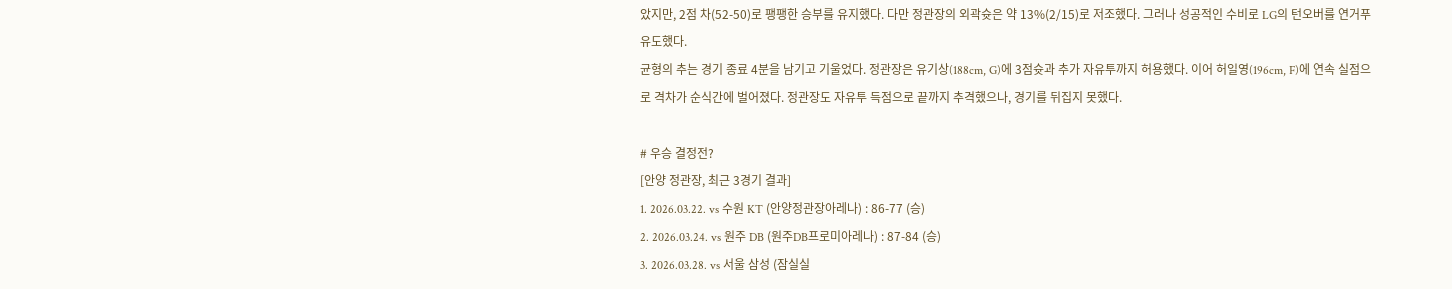았지만, 2점 차(52-50)로 팽팽한 승부를 유지했다. 다만 정관장의 외곽슛은 약 13%(2/15)로 저조했다. 그러나 성공적인 수비로 LG의 턴오버를 연거푸 유도했다.
균형의 추는 경기 종료 4분을 남기고 기울었다. 정관장은 유기상(188cm, G)에 3점슛과 추가 자유투까지 허용했다. 이어 허일영(196cm, F)에 연속 실점으로 격차가 순식간에 벌어졌다. 정관장도 자유투 득점으로 끝까지 추격했으나, 경기를 뒤집지 못했다.

# 우승 결정전?
[안양 정관장, 최근 3경기 결과]
1. 2026.03.22. vs 수원 KT (안양정관장아레나) : 86-77 (승)
2. 2026.03.24. vs 원주 DB (원주DB프로미아레나) : 87-84 (승)
3. 2026.03.28. vs 서울 삼성 (잠실실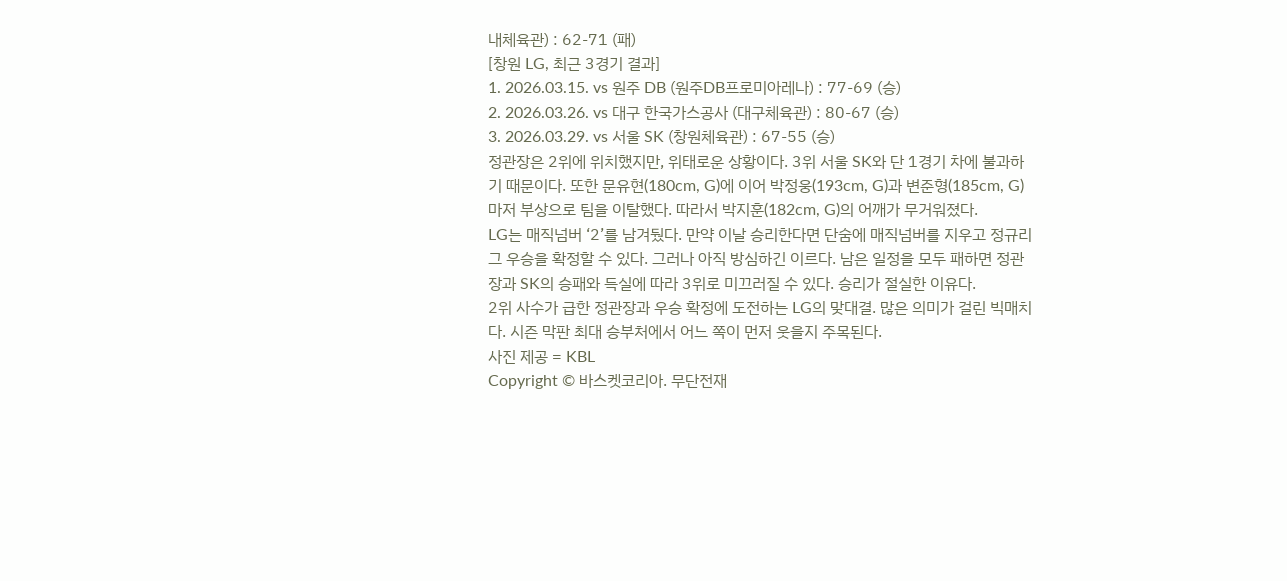내체육관) : 62-71 (패)
[창원 LG, 최근 3경기 결과]
1. 2026.03.15. vs 원주 DB (원주DB프로미아레나) : 77-69 (승)
2. 2026.03.26. vs 대구 한국가스공사 (대구체육관) : 80-67 (승)
3. 2026.03.29. vs 서울 SK (창원체육관) : 67-55 (승)
정관장은 2위에 위치했지만, 위태로운 상황이다. 3위 서울 SK와 단 1경기 차에 불과하기 때문이다. 또한 문유현(180cm, G)에 이어 박정웅(193cm, G)과 변준형(185cm, G)마저 부상으로 팀을 이탈했다. 따라서 박지훈(182cm, G)의 어깨가 무거워졌다.
LG는 매직넘버 ‘2’를 남겨뒀다. 만약 이날 승리한다면 단숨에 매직넘버를 지우고 정규리그 우승을 확정할 수 있다. 그러나 아직 방심하긴 이르다. 남은 일정을 모두 패하면 정관장과 SK의 승패와 득실에 따라 3위로 미끄러질 수 있다. 승리가 절실한 이유다.
2위 사수가 급한 정관장과 우승 확정에 도전하는 LG의 맞대결. 많은 의미가 걸린 빅매치다. 시즌 막판 최대 승부처에서 어느 쪽이 먼저 웃을지 주목된다.
사진 제공 = KBL
Copyright © 바스켓코리아. 무단전재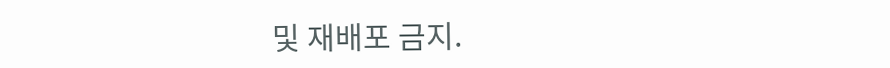및 재배포 금지.